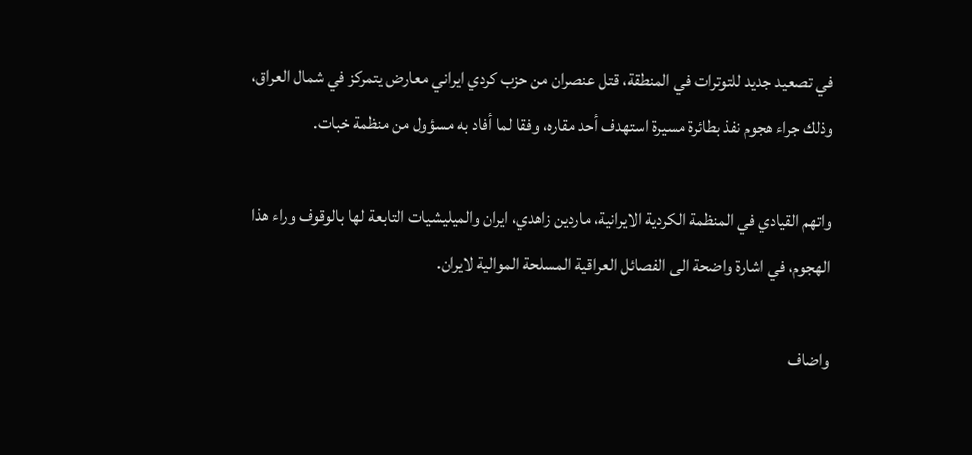في تصعيد جديد للتوترات في المنطقة، قتل عنصران من حزب كردي ايراني معارض يتمركز في شمال العراق، وذلك جراء هجوم نفذ بطائرة مسيرة استهدف أحد مقاره، وفقا لما أفاد به مسؤول من منظمة خبات.

واتهم القيادي في المنظمة الكردية الايرانية، ماردين زاهدي، ايران والميليشيات التابعة لها بالوقوف وراء هذا الهجوم، في اشارة واضحة الى الفصائل العراقية المسلحة الموالية لايران.

واضاف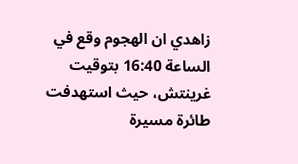زاهدي ان الهجوم وقع في الساعة 16:40 بتوقيت غرينتش، حيث استهدفت طائرة مسيرة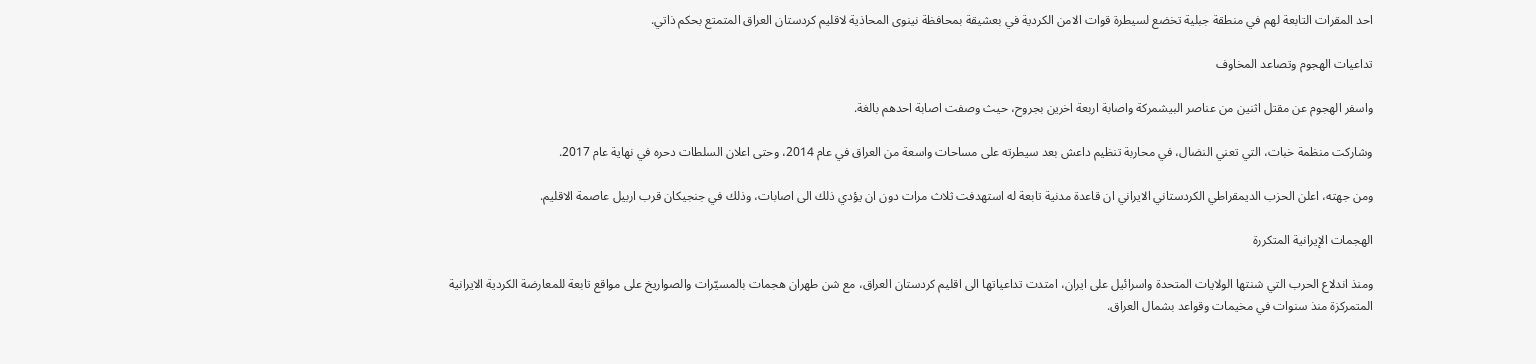احد المقرات التابعة لهم في منطقة جبلية تخضع لسيطرة قوات الامن الكردية في بعشيقة بمحافظة نينوى المحاذية لاقليم كردستان العراق المتمتع بحكم ذاتي.

تداعيات الهجوم وتصاعد المخاوف

واسفر الهجوم عن مقتل اثنين من عناصر البيشمركة واصابة اربعة اخرين بجروح، حيث وصفت اصابة احدهم بالغة.

وشاركت منظمة خبات، التي تعني النضال، في محاربة تنظيم داعش بعد سيطرته على مساحات واسعة من العراق في عام 2014، وحتى اعلان السلطات دحره في نهاية عام 2017.

ومن جهته، اعلن الحزب الديمقراطي الكردستاني الايراني ان قاعدة مدنية تابعة له استهدفت ثلاث مرات دون ان يؤدي ذلك الى اصابات، وذلك في جنجيكان قرب اربيل عاصمة الاقليم.

الهجمات الإيرانية المتكررة

ومنذ اندلاع الحرب التي شنتها الولايات المتحدة واسرائيل على ايران، امتدت تداعياتها الى اقليم كردستان العراق، مع شن طهران هجمات بالمسيّرات والصواريخ على مواقع تابعة للمعارضة الكردية الايرانية المتمركزة منذ سنوات في مخيمات وقواعد بشمال العراق.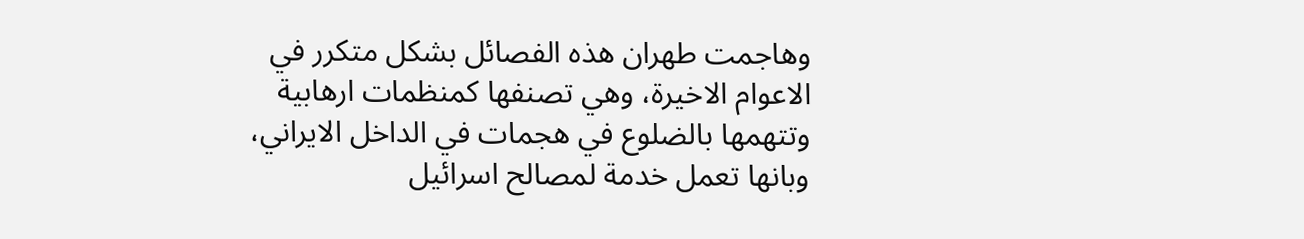وهاجمت طهران هذه الفصائل بشكل متكرر في الاعوام الاخيرة، وهي تصنفها كمنظمات ارهابية وتتهمها بالضلوع في هجمات في الداخل الايراني، وبانها تعمل خدمة لمصالح اسرائيل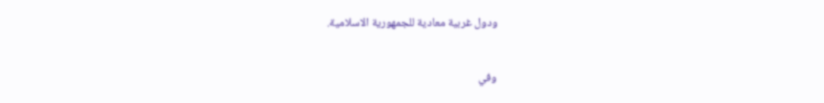ودول غربية معادية للجمهورية الاسلامية.

وفي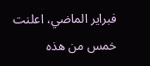فبراير الماضي، اعلنت خمس من هذه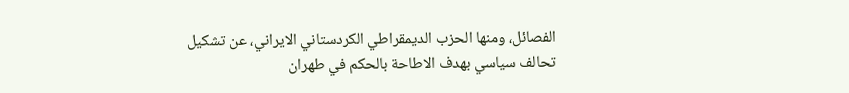الفصائل، ومنها الحزب الديمقراطي الكردستاني الايراني، عن تشكيل تحالف سياسي بهدف الاطاحة بالحكم في طهران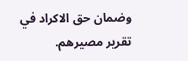وضمان حق الاكراد في تقرير مصيرهم.